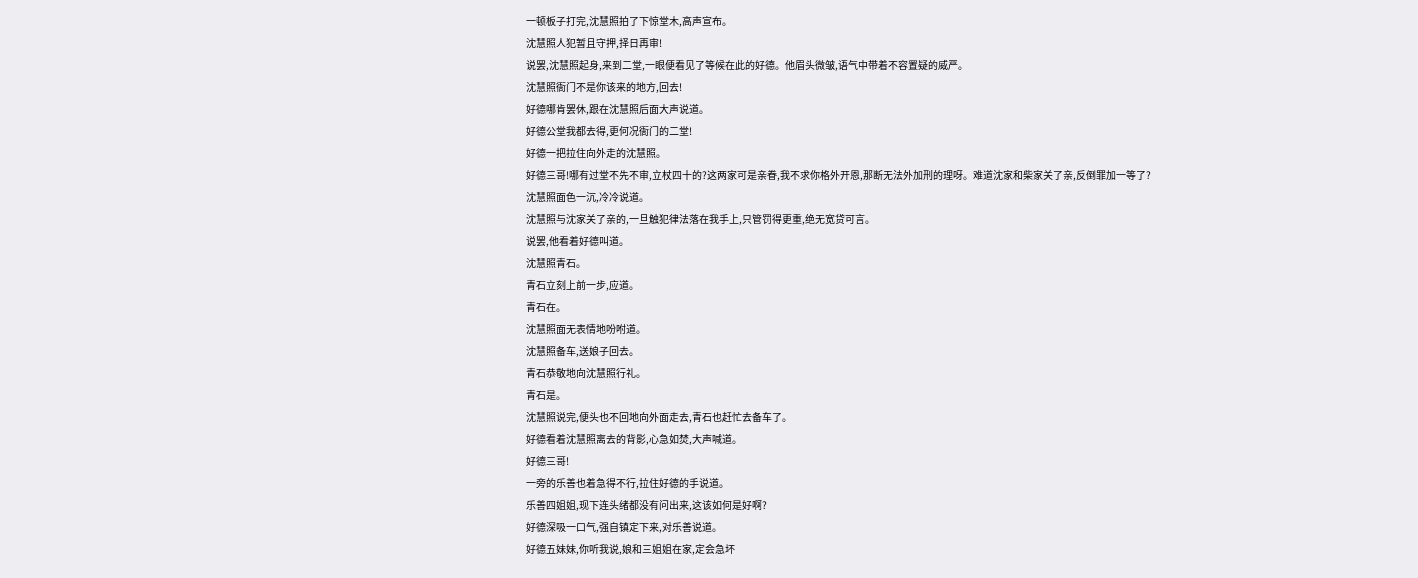一顿板子打完,沈慧照拍了下惊堂木,高声宣布。
沈慧照人犯暂且守押,择日再审!
说罢,沈慧照起身,来到二堂,一眼便看见了等候在此的好德。他眉头微皱,语气中带着不容置疑的威严。
沈慧照衙门不是你该来的地方,回去!
好德哪肯罢休,跟在沈慧照后面大声说道。
好德公堂我都去得,更何况衙门的二堂!
好德一把拉住向外走的沈慧照。
好德三哥!哪有过堂不先不审,立杖四十的?这两家可是亲眷,我不求你格外开恩,那断无法外加刑的理呀。难道沈家和柴家关了亲,反倒罪加一等了?
沈慧照面色一沉,冷冷说道。
沈慧照与沈家关了亲的,一旦触犯律法落在我手上,只管罚得更重,绝无宽贷可言。
说罢,他看着好德叫道。
沈慧照青石。
青石立刻上前一步,应道。
青石在。
沈慧照面无表情地吩咐道。
沈慧照备车,送娘子回去。
青石恭敬地向沈慧照行礼。
青石是。
沈慧照说完,便头也不回地向外面走去,青石也赶忙去备车了。
好德看着沈慧照离去的背影,心急如焚,大声喊道。
好德三哥!
一旁的乐善也着急得不行,拉住好德的手说道。
乐善四姐姐,现下连头绪都没有问出来,这该如何是好啊?
好德深吸一口气,强自镇定下来,对乐善说道。
好德五妹妹,你听我说,娘和三姐姐在家,定会急坏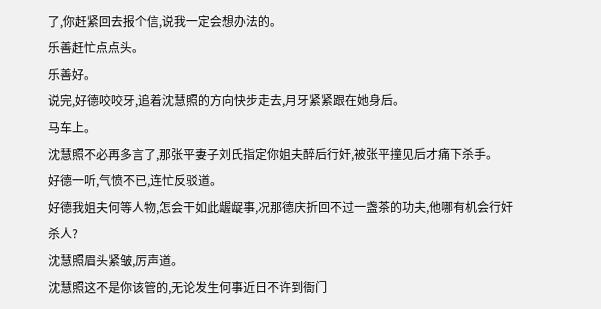了,你赶紧回去报个信,说我一定会想办法的。
乐善赶忙点点头。
乐善好。
说完,好德咬咬牙,追着沈慧照的方向快步走去,月牙紧紧跟在她身后。
马车上。
沈慧照不必再多言了,那张平妻子刘氏指定你姐夫醉后行奸,被张平撞见后才痛下杀手。
好德一听,气愤不已,连忙反驳道。
好德我姐夫何等人物,怎会干如此龌龊事,况那德庆折回不过一盏茶的功夫,他哪有机会行奸杀人?
沈慧照眉头紧皱,厉声道。
沈慧照这不是你该管的,无论发生何事近日不许到衙门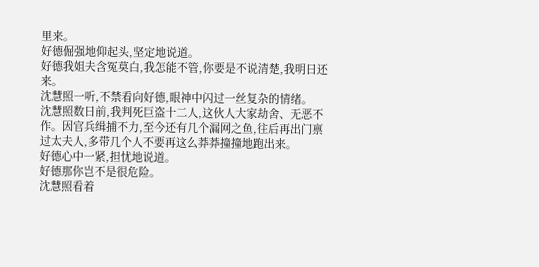里来。
好德倔强地仰起头,坚定地说道。
好德我姐夫含冤莫白,我怎能不管,你要是不说清楚,我明日还来。
沈慧照一听,不禁看向好德,眼神中闪过一丝复杂的情绪。
沈慧照数日前,我判死巨盗十二人,这伙人大家劫舍、无恶不作。因官兵缉捕不力,至今还有几个漏网之鱼,往后再出门禀过太夫人,多带几个人不要再这么莽莽撞撞地跑出来。
好德心中一紧,担忧地说道。
好德那你岂不是很危险。
沈慧照看着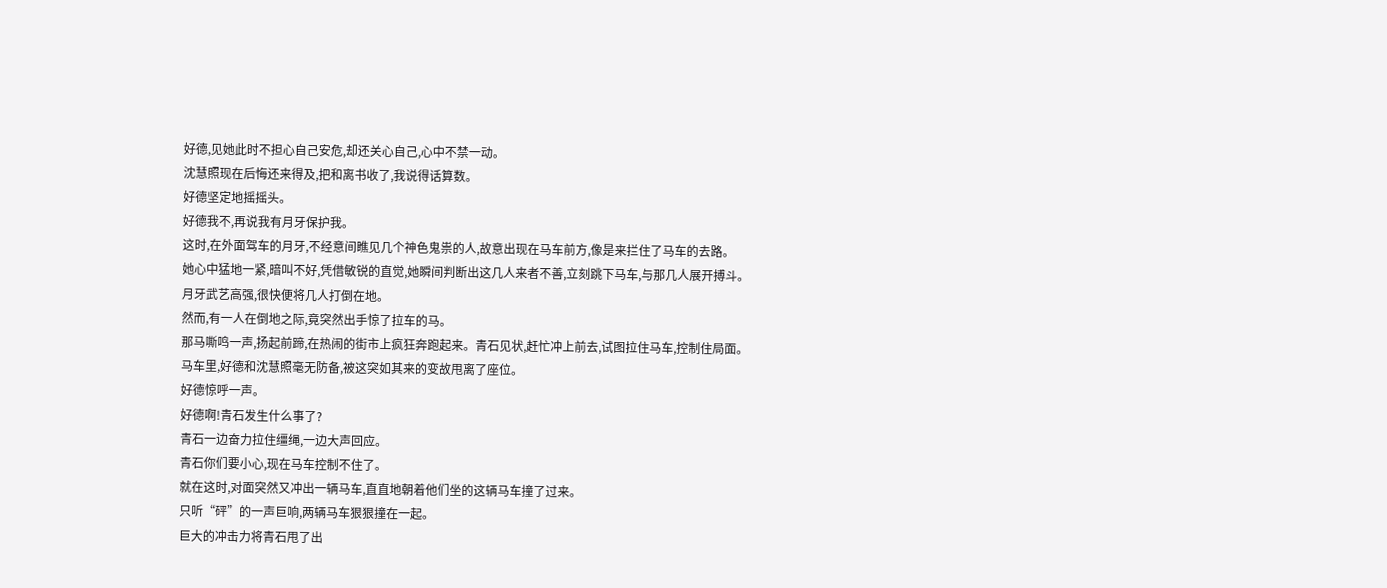好德,见她此时不担心自己安危,却还关心自己,心中不禁一动。
沈慧照现在后悔还来得及,把和离书收了,我说得话算数。
好德坚定地摇摇头。
好德我不,再说我有月牙保护我。
这时,在外面驾车的月牙,不经意间瞧见几个神色鬼祟的人,故意出现在马车前方,像是来拦住了马车的去路。
她心中猛地一紧,暗叫不好,凭借敏锐的直觉,她瞬间判断出这几人来者不善,立刻跳下马车,与那几人展开搏斗。
月牙武艺高强,很快便将几人打倒在地。
然而,有一人在倒地之际,竟突然出手惊了拉车的马。
那马嘶鸣一声,扬起前蹄,在热闹的街市上疯狂奔跑起来。青石见状,赶忙冲上前去,试图拉住马车,控制住局面。
马车里,好德和沈慧照毫无防备,被这突如其来的变故甩离了座位。
好德惊呼一声。
好德啊!青石发生什么事了?
青石一边奋力拉住缰绳,一边大声回应。
青石你们要小心,现在马车控制不住了。
就在这时,对面突然又冲出一辆马车,直直地朝着他们坐的这辆马车撞了过来。
只听“砰”的一声巨响,两辆马车狠狠撞在一起。
巨大的冲击力将青石甩了出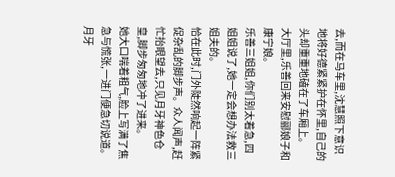去,而在马车里,沈慧照下意识地将好德紧紧护在怀里,自己的头却重重地磕在了车厢上。
大厅里,乐善回来安慰郦娘子和康宁娘。
乐善三姐姐,你们别太着急,四姐姐说了,她一定会想办法救三姐夫的。
恰在此时,门外陡然响起一阵紧促杂乱的脚步声。众人闻声,赶忙抬眼望去,只见月牙神色仓皇,脚步匆匆地冲了进来。
她大口喘着粗气,脸上写满了焦急与慌张,一进门便急切说道。
月牙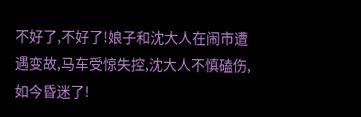不好了,不好了!娘子和沈大人在闹市遭遇变故,马车受惊失控,沈大人不慎磕伤,如今昏迷了!